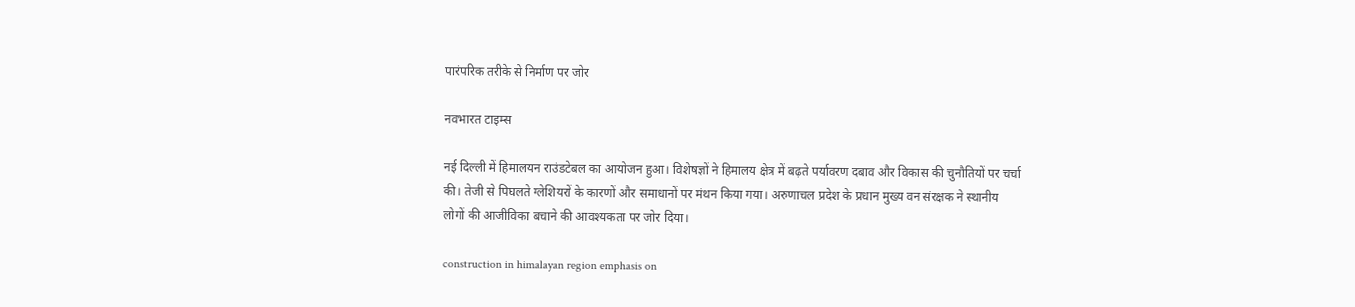पारंपरिक तरीके से निर्माण पर जोर

नवभारत टाइम्स

नई दिल्ली में हिमालयन राउंडटेबल का आयोजन हुआ। विशेषज्ञों ने हिमालय क्षेत्र में बढ़ते पर्यावरण दबाव और विकास की चुनौतियों पर चर्चा की। तेजी से पिघलते ग्लेशियरों के कारणों और समाधानों पर मंथन किया गया। अरुणाचल प्रदेश के प्रधान मुख्य वन संरक्षक ने स्थानीय लोगों की आजीविका बचाने की आवश्यकता पर जोर दिया।

construction in himalayan region emphasis on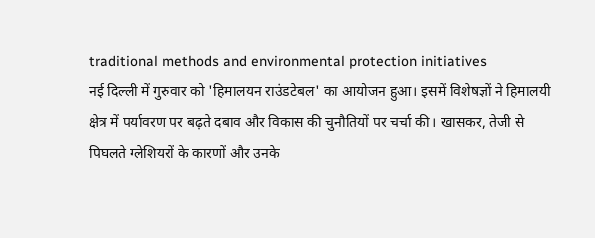traditional methods and environmental protection initiatives
नई दिल्ली में गुरुवार को 'हिमालयन राउंडटेबल' का आयोजन हुआ। इसमें विशेषज्ञों ने हिमालयी क्षेत्र में पर्यावरण पर बढ़ते दबाव और विकास की चुनौतियों पर चर्चा की। खासकर, तेजी से पिघलते ग्लेशियरों के कारणों और उनके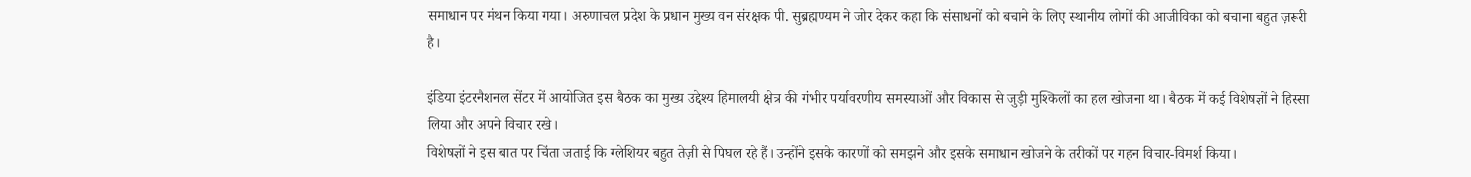समाधान पर मंथन किया गया। अरुणाचल प्रदेश के प्रधान मुख्य वन संरक्षक पी. सुब्रह्मण्यम ने जोर देकर कहा कि संसाधनों को बचाने के लिए स्थानीय लोगों की आजीविका को बचाना बहुत ज़रूरी है।

इंडिया इंटरनैशनल सेंटर में आयोजित इस बैठक का मुख्य उद्देश्य हिमालयी क्षेत्र की गंभीर पर्यावरणीय समस्याओं और विकास से जुड़ी मुश्किलों का हल खोजना था। बैठक में कई विशेषज्ञों ने हिस्सा लिया और अपने विचार रखे।
विशेषज्ञों ने इस बात पर चिंता जताई कि ग्लेशियर बहुत तेज़ी से पिघल रहे हैं। उन्होंने इसके कारणों को समझने और इसके समाधान खोजने के तरीकों पर गहन विचार-विमर्श किया।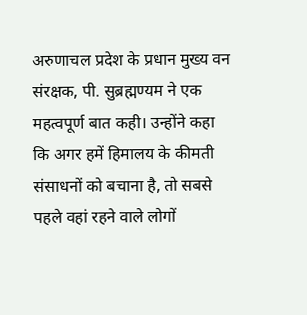अरुणाचल प्रदेश के प्रधान मुख्य वन संरक्षक, पी. सुब्रह्मण्यम ने एक महत्वपूर्ण बात कही। उन्होंने कहा कि अगर हमें हिमालय के कीमती संसाधनों को बचाना है, तो सबसे पहले वहां रहने वाले लोगों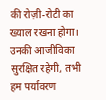की रोज़ी-रोटी का ख्याल रखना होगा। उनकी आजीविका सुरक्षित रहेगी, तभी हम पर्यावरण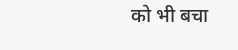को भी बचा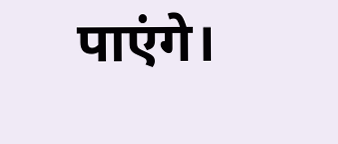पाएंगे।